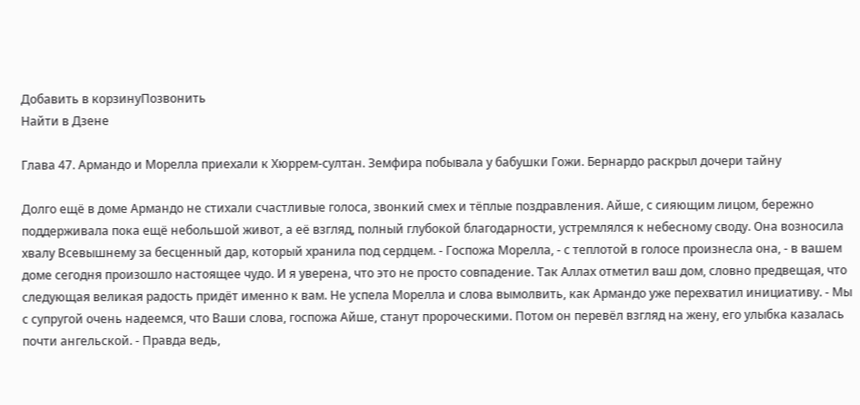Добавить в корзинуПозвонить
Найти в Дзене

Глава 47. Армандо и Морелла приехали к Хюррем-султан. Земфира побывала у бабушки Гожи. Бернардо раскрыл дочери тайну

Долго ещё в доме Армандо не стихали счастливые голоса, звонкий смех и тёплые поздравления. Айше, с сияющим лицом, бережно поддерживала пока ещё небольшой живот, а её взгляд, полный глубокой благодарности, устремлялся к небесному своду. Она возносила хвалу Всевышнему за бесценный дар, который хранила под сердцем. - Госпожа Морелла, - с теплотой в голосе произнесла она, - в вашем доме сегодня произошло настоящее чудо. И я уверена, что это не просто совпадение. Так Аллах отметил ваш дом, словно предвещая, что следующая великая радость придёт именно к вам. Не успела Морелла и слова вымолвить, как Армандо уже перехватил инициативу. - Мы с супругой очень надеемся, что Ваши слова, госпожа Айше, станут пророческими. Потом он перевёл взгляд на жену, его улыбка казалась почти ангельской. - Правда ведь,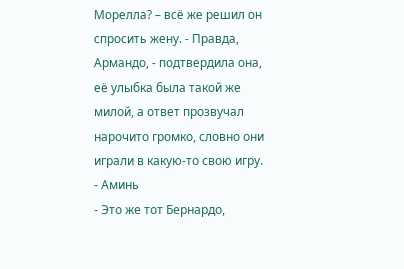Морелла? – всё же решил он спросить жену. - Правда, Армандо, - подтвердила она, её улыбка была такой же милой, а ответ прозвучал нарочито громко, словно они играли в какую-то свою игру. - Аминь
- Это же тот Бернардо,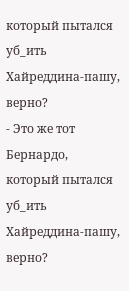который пытался уб_ить Хайреддина-пашу, верно?
- Это же тот Бернардо, который пытался уб_ить Хайреддина-пашу, верно?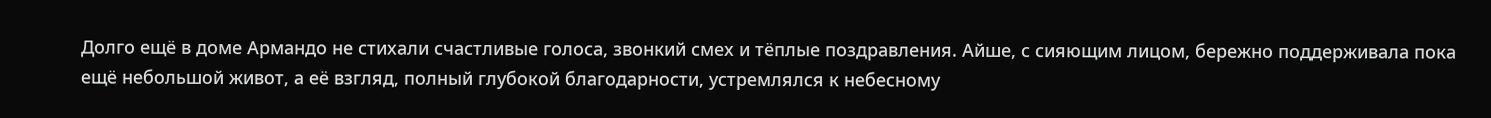Долго ещё в доме Армандо не стихали счастливые голоса, звонкий смех и тёплые поздравления. Айше, с сияющим лицом, бережно поддерживала пока ещё небольшой живот, а её взгляд, полный глубокой благодарности, устремлялся к небесному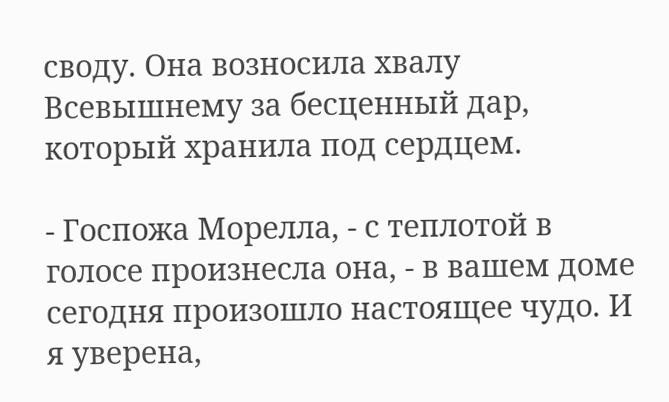своду. Она возносила хвалу Всевышнему за бесценный дар, который хранила под сердцем.

- Госпожа Морелла, - с теплотой в голосе произнесла она, - в вашем доме сегодня произошло настоящее чудо. И я уверена,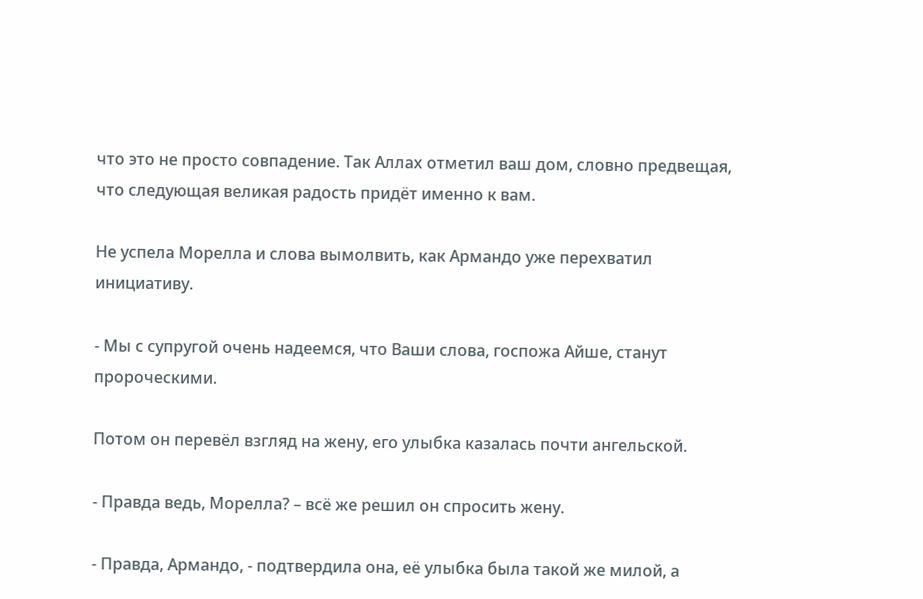что это не просто совпадение. Так Аллах отметил ваш дом, словно предвещая, что следующая великая радость придёт именно к вам.

Не успела Морелла и слова вымолвить, как Армандо уже перехватил инициативу.

- Мы с супругой очень надеемся, что Ваши слова, госпожа Айше, станут пророческими.

Потом он перевёл взгляд на жену, его улыбка казалась почти ангельской.

- Правда ведь, Морелла? – всё же решил он спросить жену.

- Правда, Армандо, - подтвердила она, её улыбка была такой же милой, а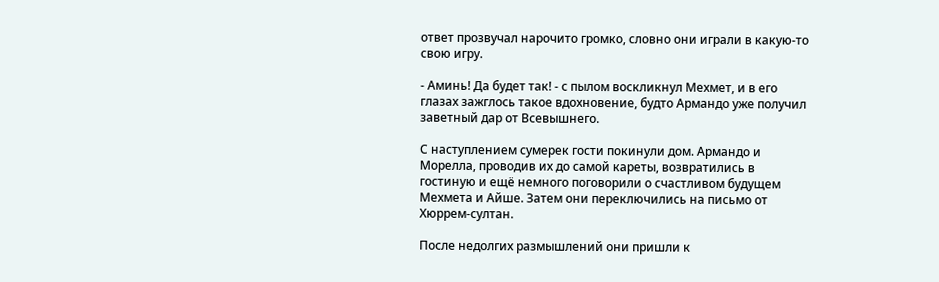ответ прозвучал нарочито громко, словно они играли в какую-то свою игру.

- Аминь! Да будет так! - с пылом воскликнул Мехмет, и в его глазах зажглось такое вдохновение, будто Армандо уже получил заветный дар от Всевышнего.

С наступлением сумерек гости покинули дом. Армандо и Морелла, проводив их до самой кареты, возвратились в гостиную и ещё немного поговорили о счастливом будущем Мехмета и Айше. Затем они переключились на письмо от Хюррем-султан.

После недолгих размышлений они пришли к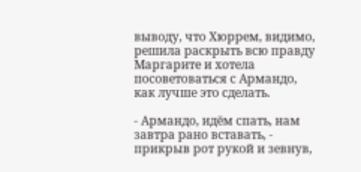выводу, что Хюррем, видимо, решила раскрыть всю правду Маргарите и хотела посоветоваться с Армандо, как лучше это сделать.

- Армандо, идём спать, нам завтра рано вставать, - прикрыв рот рукой и зевнув,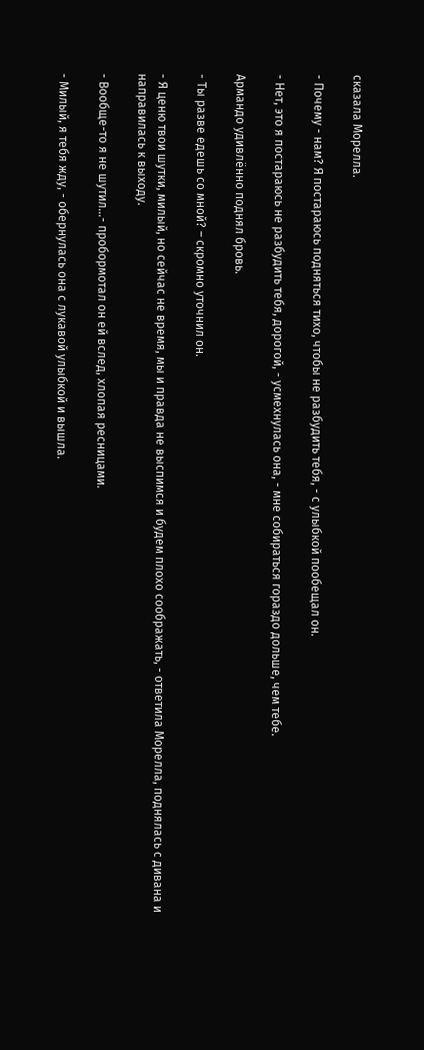сказала Морелла.

- Почему - нам? Я постараюсь подняться тихо, чтобы не разбудить тебя, - с улыбкой пообещал он.

- Нет, это я постараюсь не разбудить тебя, дорогой, - усмехнулась она, - мне собираться гораздо дольше, чем тебе.

Армандо удивлённо поднял бровь.

- Ты разве едешь со мной? – скромно уточнил он.

- Я ценю твои шутки, милый, но сейчас не время, мы и правда не выспимся и будем плохо соображать, - ответила Морелла, поднялась с дивана и направилась к выходу.

- Вообще-то я не шутил…- пробормотал он ей вслед, хлопая ресницами.

- Милый, я тебя жду, - обернулась она с лукавой улыбкой и вышла.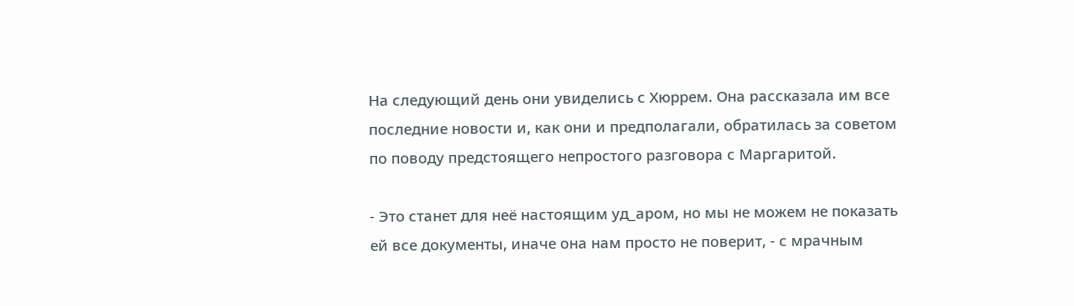На следующий день они увиделись с Хюррем. Она рассказала им все последние новости и, как они и предполагали, обратилась за советом по поводу предстоящего непростого разговора с Маргаритой.

- Это станет для неё настоящим уд_аром, но мы не можем не показать ей все документы, иначе она нам просто не поверит, - с мрачным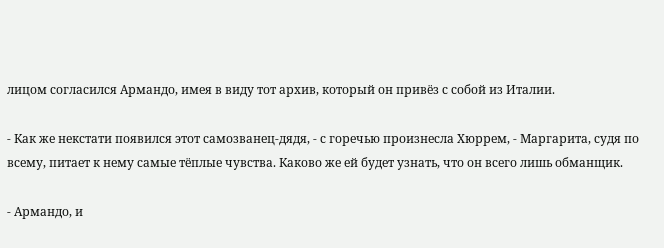лицом согласился Армандо, имея в виду тот архив, который он привёз с собой из Италии.

- Как же некстати появился этот самозванец-дядя, - с горечью произнесла Хюррем, - Маргарита, судя по всему, питает к нему самые тёплые чувства. Каково же ей будет узнать, что он всего лишь обманщик.

- Армандо, и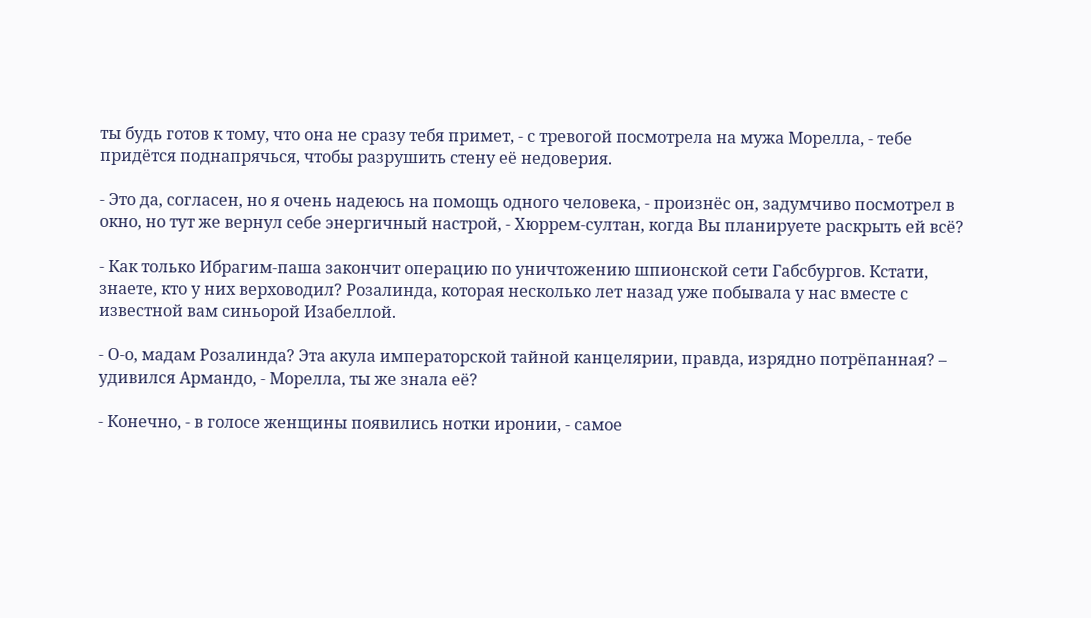ты будь готов к тому, что она не сразу тебя примет, - с тревогой посмотрела на мужа Морелла, - тебе придётся поднапрячься, чтобы разрушить стену её недоверия.

- Это да, согласен, но я очень надеюсь на помощь одного человека, - произнёс он, задумчиво посмотрел в окно, но тут же вернул себе энергичный настрой, - Хюррем-султан, когда Вы планируете раскрыть ей всё?

- Как только Ибрагим-паша закончит операцию по уничтожению шпионской сети Габсбургов. Кстати, знаете, кто у них верховодил? Розалинда, которая несколько лет назад уже побывала у нас вместе с известной вам синьорой Изабеллой.

- О-о, мадам Розалинда? Эта акула императорской тайной канцелярии, правда, изрядно потрёпанная? – удивился Армандо, - Морелла, ты же знала её?

- Конечно, - в голосе женщины появились нотки иронии, - самое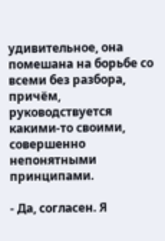удивительное, она помешана на борьбе со всеми без разбора, причём, руководствуется какими-то своими, совершенно непонятными принципами.

- Да, согласен. Я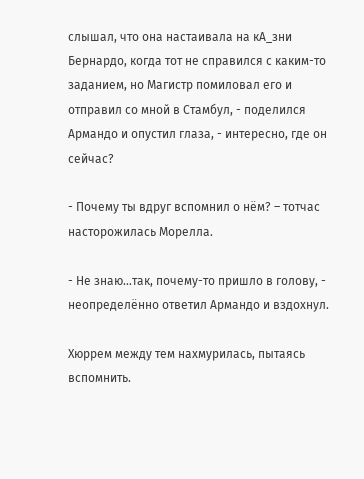слышал, что она настаивала на кА_зни Бернардо, когда тот не справился с каким-то заданием, но Магистр помиловал его и отправил со мной в Стамбул, - поделился Армандо и опустил глаза, - интересно, где он сейчас?

- Почему ты вдруг вспомнил о нём? – тотчас насторожилась Морелла.

- Не знаю…так, почему-то пришло в голову, - неопределённо ответил Армандо и вздохнул.

Хюррем между тем нахмурилась, пытаясь вспомнить.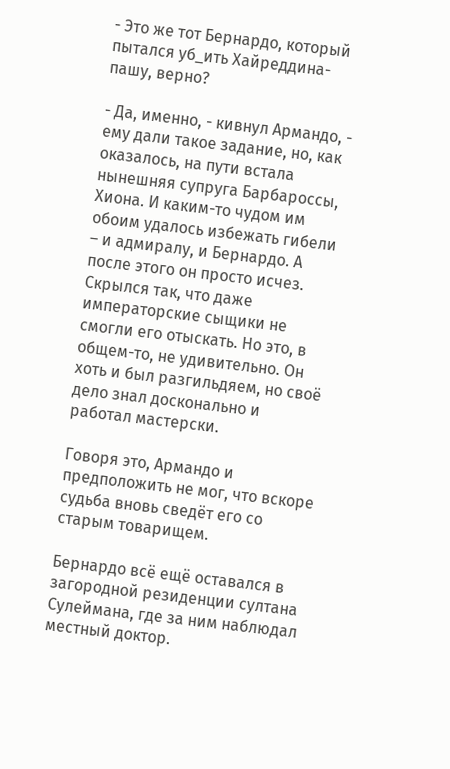- Это же тот Бернардо, который пытался уб_ить Хайреддина-пашу, верно?

- Да, именно, - кивнул Армандо, - ему дали такое задание, но, как оказалось, на пути встала нынешняя супруга Барбароссы, Хиона. И каким-то чудом им обоим удалось избежать гибели – и адмиралу, и Бернардо. А после этого он просто исчез. Скрылся так, что даже императорские сыщики не смогли его отыскать. Но это, в общем-то, не удивительно. Он хоть и был разгильдяем, но своё дело знал досконально и работал мастерски.

Говоря это, Армандо и предположить не мог, что вскоре судьба вновь сведёт его со старым товарищем.

Бернардо всё ещё оставался в загородной резиденции султана Сулеймана, где за ним наблюдал местный доктор.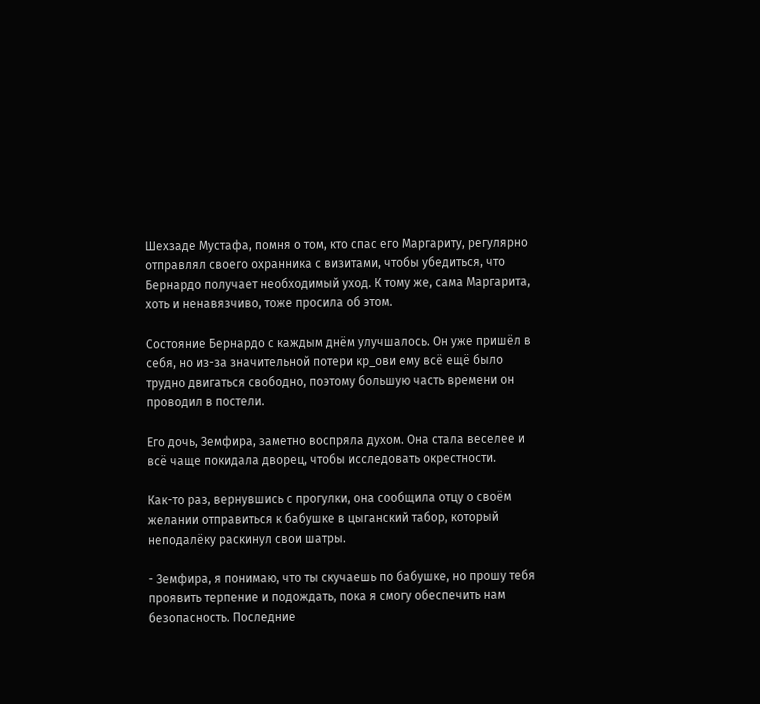Шехзаде Мустафа, помня о том, кто спас его Маргариту, регулярно отправлял своего охранника с визитами, чтобы убедиться, что Бернардо получает необходимый уход. К тому же, сама Маргарита, хоть и ненавязчиво, тоже просила об этом.

Состояние Бернардо с каждым днём улучшалось. Он уже пришёл в себя, но из-за значительной потери кр_ови ему всё ещё было трудно двигаться свободно, поэтому большую часть времени он проводил в постели.

Его дочь, Земфира, заметно воспряла духом. Она стала веселее и всё чаще покидала дворец, чтобы исследовать окрестности.

Как-то раз, вернувшись с прогулки, она сообщила отцу о своём желании отправиться к бабушке в цыганский табор, который неподалёку раскинул свои шатры.

- Земфира, я понимаю, что ты скучаешь по бабушке, но прошу тебя проявить терпение и подождать, пока я смогу обеспечить нам безопасность. Последние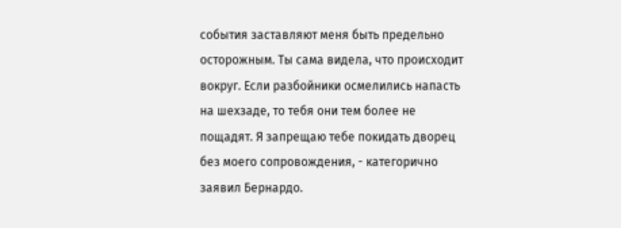события заставляют меня быть предельно осторожным. Ты сама видела, что происходит вокруг. Если разбойники осмелились напасть на шехзаде, то тебя они тем более не пощадят. Я запрещаю тебе покидать дворец без моего сопровождения, - категорично заявил Бернардо.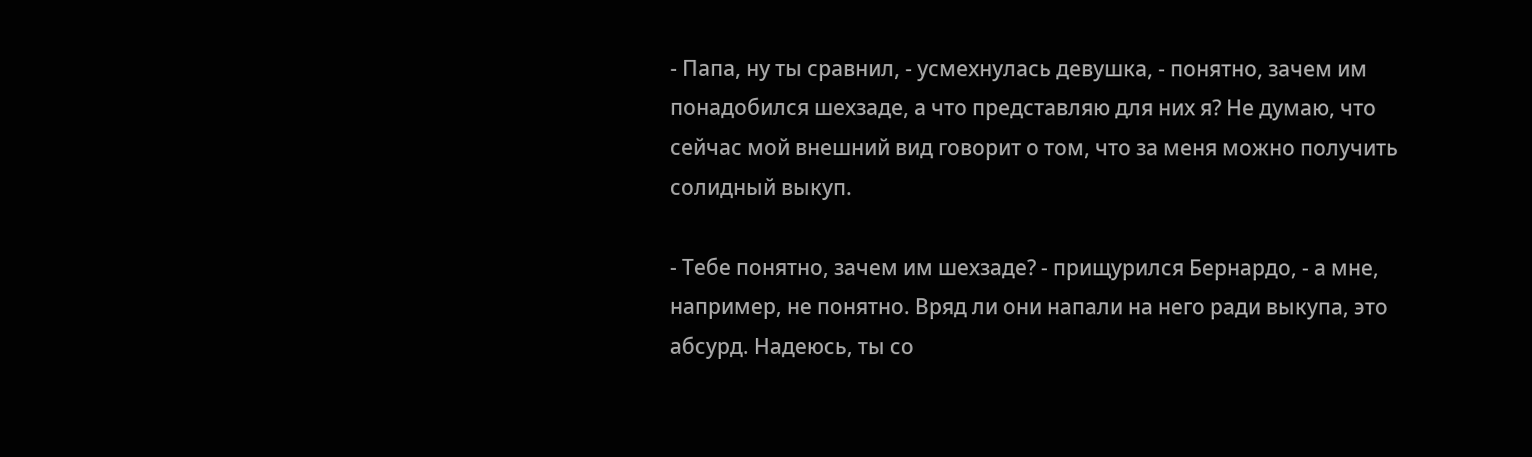- Папа, ну ты сравнил, - усмехнулась девушка, - понятно, зачем им понадобился шехзаде, а что представляю для них я? Не думаю, что сейчас мой внешний вид говорит о том, что за меня можно получить солидный выкуп.

- Тебе понятно, зачем им шехзаде? - прищурился Бернардо, - а мне, например, не понятно. Вряд ли они напали на него ради выкупа, это абсурд. Надеюсь, ты со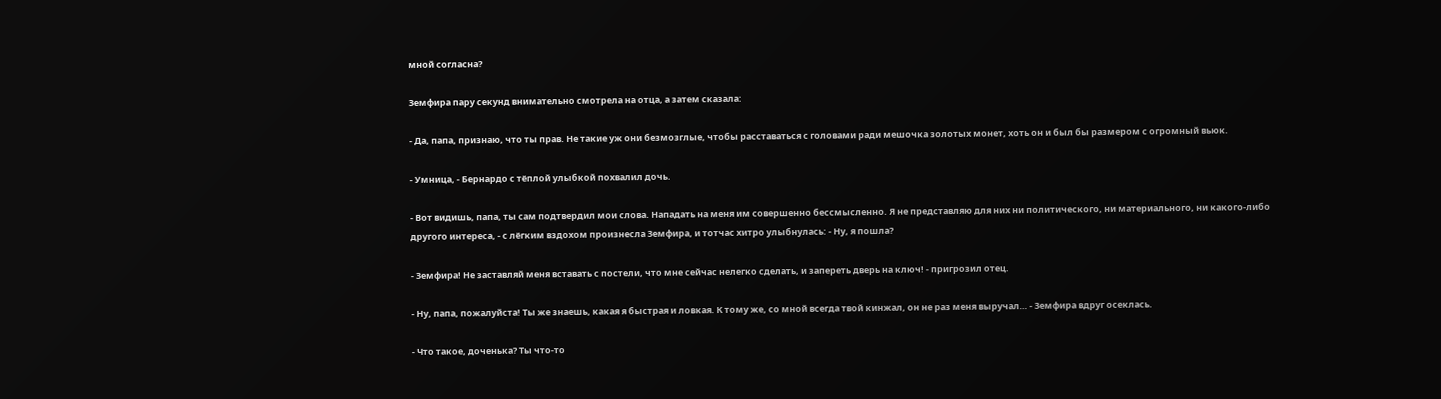мной согласна?

Земфира пару секунд внимательно смотрела на отца, а затем сказала:

- Да, папа, признаю, что ты прав. Не такие уж они безмозглые, чтобы расставаться с головами ради мешочка золотых монет, хоть он и был бы размером с огромный вьюк.

- Умница, - Бернардо с тёплой улыбкой похвалил дочь.

- Вот видишь, папа, ты сам подтвердил мои слова. Нападать на меня им совершенно бессмысленно. Я не представляю для них ни политического, ни материального, ни какого-либо другого интереса, - с лёгким вздохом произнесла Земфира, и тотчас хитро улыбнулась: - Ну, я пошла?

- Земфира! Не заставляй меня вставать с постели, что мне сейчас нелегко сделать, и запереть дверь на ключ! - пригрозил отец.

- Ну, папа, пожалуйста! Ты же знаешь, какая я быстрая и ловкая. К тому же, со мной всегда твой кинжал, он не раз меня выручал… - Земфира вдруг осеклась.

- Что такое, доченька? Ты что-то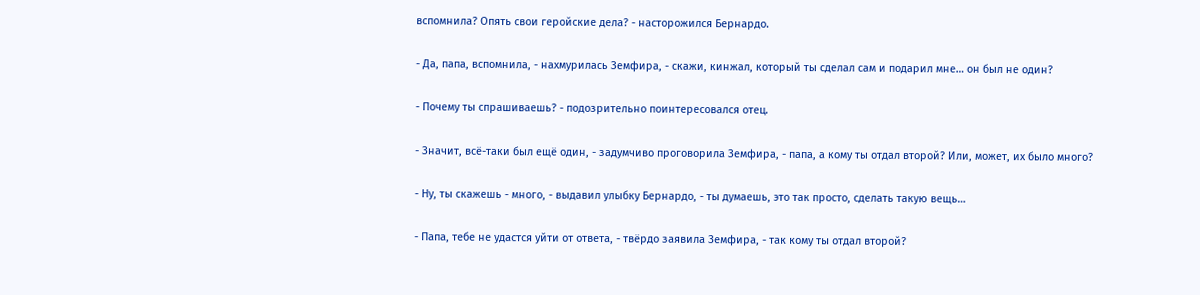вспомнила? Опять свои геройские дела? - насторожился Бернардо.

- Да, папа, вспомнила, - нахмурилась Земфира, - скажи, кинжал, который ты сделал сам и подарил мне… он был не один?

- Почему ты спрашиваешь? - подозрительно поинтересовался отец.

- Значит, всё-таки был ещё один, - задумчиво проговорила Земфира, - папа, а кому ты отдал второй? Или, может, их было много?

- Ну, ты скажешь - много, - выдавил улыбку Бернардо, - ты думаешь, это так просто, сделать такую вещь…

- Папа, тебе не удастся уйти от ответа, - твёрдо заявила Земфира, - так кому ты отдал второй?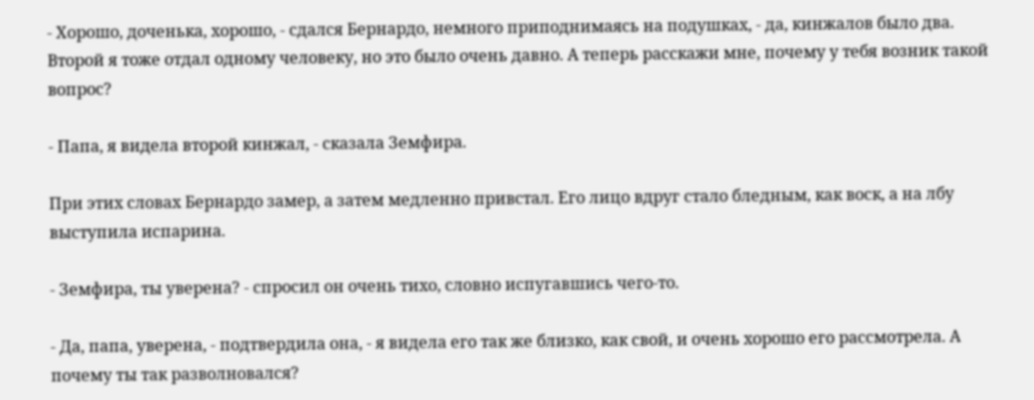- Хорошо, доченька, хорошо, - сдался Бернардо, немного приподнимаясь на подушках, - да, кинжалов было два. Второй я тоже отдал одному человеку, но это было очень давно. А теперь расскажи мне, почему у тебя возник такой вопрос?

- Папа, я видела второй кинжал, - сказала Земфира.

При этих словах Бернардо замер, а затем медленно привстал. Его лицо вдруг стало бледным, как воск, а на лбу выступила испарина.

- Земфира, ты уверена? - спросил он очень тихо, словно испугавшись чего-то.

- Да, папа, уверена, - подтвердила она, - я видела его так же близко, как свой, и очень хорошо его рассмотрела. А почему ты так разволновался?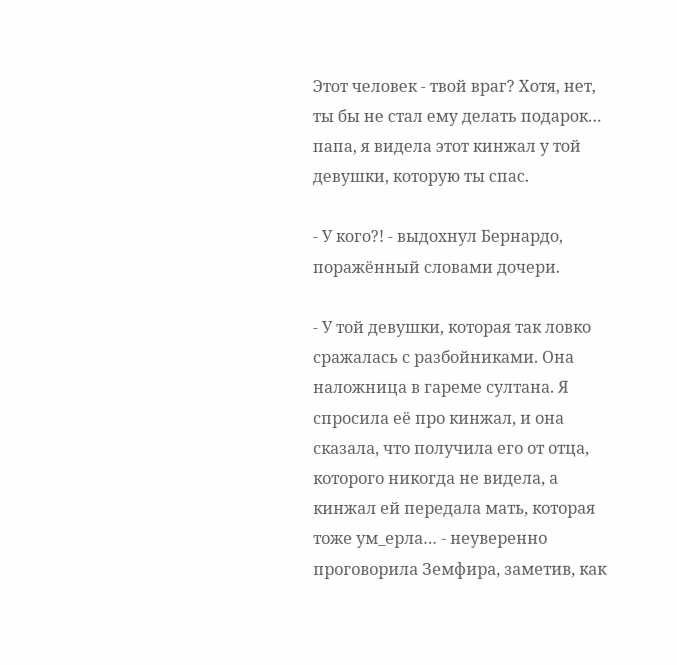Этот человек - твой враг? Хотя, нет, ты бы не стал ему делать подарок… папа, я видела этот кинжал у той девушки, которую ты спас.

- У кого?! - выдохнул Бернардо, поражённый словами дочери.

- У той девушки, которая так ловко сражалась с разбойниками. Она наложница в гареме султана. Я спросила её про кинжал, и она сказала, что получила его от отца, которого никогда не видела, а кинжал ей передала мать, которая тоже ум_ерла… - неуверенно проговорила Земфира, заметив, как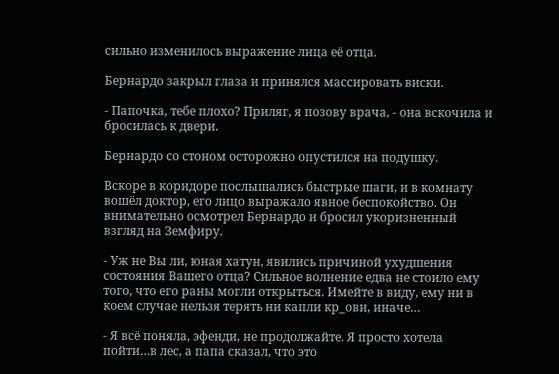сильно изменилось выражение лица её отца.

Бернардо закрыл глаза и принялся массировать виски.

- Папочка, тебе плохо? Приляг, я позову врача, - она вскочила и бросилась к двери.

Бернардо со стоном осторожно опустился на подушку.

Вскоре в коридоре послышались быстрые шаги, и в комнату вошёл доктор, его лицо выражало явное беспокойство. Он внимательно осмотрел Бернардо и бросил укоризненный взгляд на Земфиру.

- Уж не Вы ли, юная хатун, явились причиной ухудшения состояния Вашего отца? Сильное волнение едва не стоило ему того, что его раны могли открыться. Имейте в виду, ему ни в коем случае нельзя терять ни капли кр_ови, иначе…

- Я всё поняла, эфенди, не продолжайте. Я просто хотела пойти…в лес, а папа сказал, что это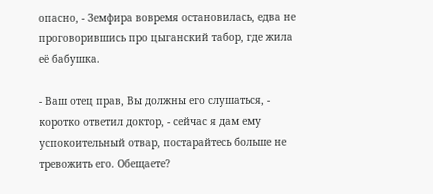опасно, - Земфира вовремя остановилась, едва не проговорившись про цыганский табор, где жила её бабушка.

- Ваш отец прав, Вы должны его слушаться, - коротко ответил доктор, - сейчас я дам ему успокоительный отвар, постарайтесь больше не тревожить его. Обещаете?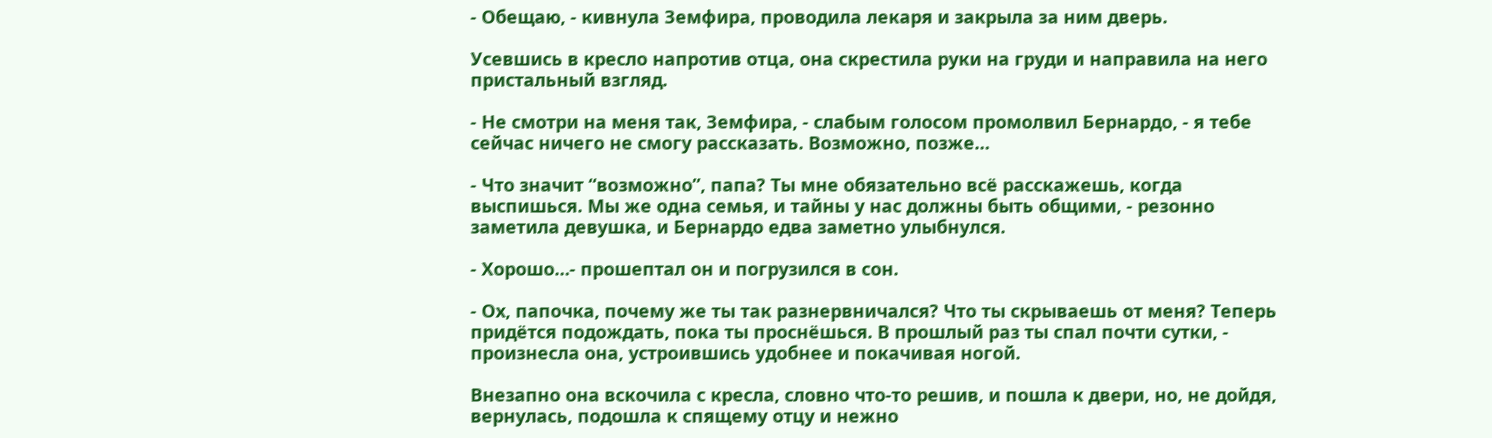- Обещаю, - кивнула Земфира, проводила лекаря и закрыла за ним дверь.

Усевшись в кресло напротив отца, она скрестила руки на груди и направила на него пристальный взгляд.

- Не смотри на меня так, Земфира, - слабым голосом промолвил Бернардо, - я тебе сейчас ничего не смогу рассказать. Возможно, позже…

- Что значит “возможно”, папа? Ты мне обязательно всё расскажешь, когда выспишься. Мы же одна семья, и тайны у нас должны быть общими, - резонно заметила девушка, и Бернардо едва заметно улыбнулся.

- Хорошо…- прошептал он и погрузился в сон.

- Ох, папочка, почему же ты так разнервничался? Что ты скрываешь от меня? Теперь придётся подождать, пока ты проснёшься. В прошлый раз ты спал почти сутки, - произнесла она, устроившись удобнее и покачивая ногой.

Внезапно она вскочила с кресла, словно что-то решив, и пошла к двери, но, не дойдя, вернулась, подошла к спящему отцу и нежно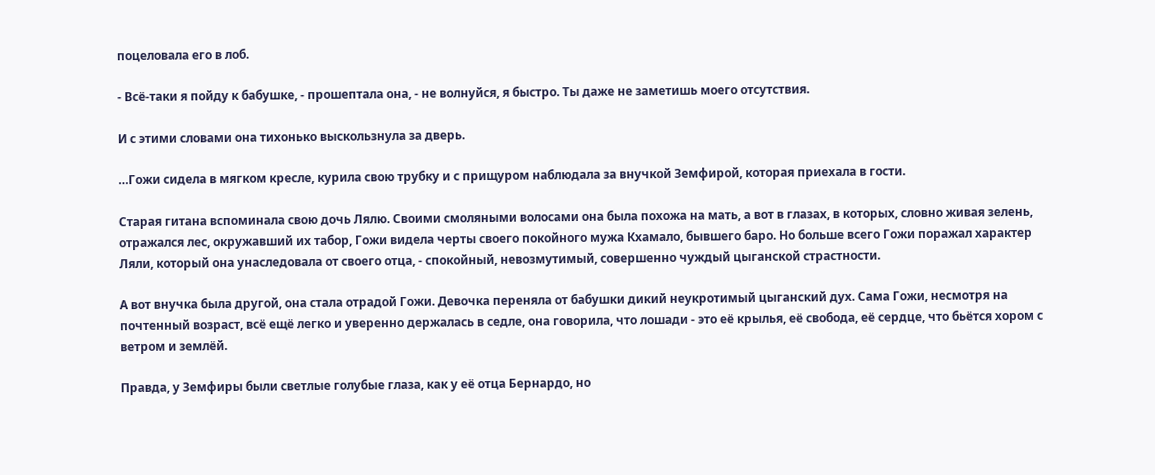поцеловала его в лоб.

- Всё-таки я пойду к бабушке, - прошептала она, - не волнуйся, я быстро. Ты даже не заметишь моего отсутствия.

И с этими словами она тихонько выскользнула за дверь.

…Гожи сидела в мягком кресле, курила свою трубку и с прищуром наблюдала за внучкой Земфирой, которая приехала в гости.

Старая гитана вспоминала свою дочь Лялю. Своими смоляными волосами она была похожа на мать, а вот в глазах, в которых, словно живая зелень, отражался лес, окружавший их табор, Гожи видела черты своего покойного мужа Кхамало, бывшего баро. Но больше всего Гожи поражал характер Ляли, который она унаследовала от своего отца, - спокойный, невозмутимый, совершенно чуждый цыганской страстности.

А вот внучка была другой, она стала отрадой Гожи. Девочка переняла от бабушки дикий неукротимый цыганский дух. Сама Гожи, несмотря на почтенный возраст, всё ещё легко и уверенно держалась в седле, она говорила, что лошади - это её крылья, её свобода, её сердце, что бьётся хором с ветром и землёй.

Правда, у Земфиры были светлые голубые глаза, как у её отца Бернардо, но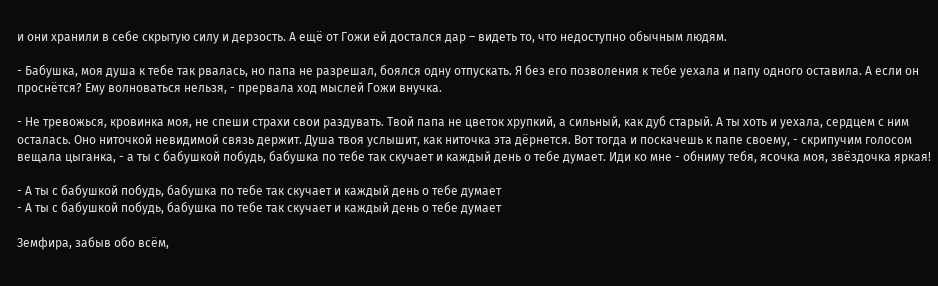и они хранили в себе скрытую силу и дерзость. А ещё от Гожи ей достался дар – видеть то, что недоступно обычным людям.

- Бабушка, моя душа к тебе так рвалась, но папа не разрешал, боялся одну отпускать. Я без его позволения к тебе уехала и папу одного оставила. А если он проснётся? Ему волноваться нельзя, - прервала ход мыслей Гожи внучка.

- Не тревожься, кровинка моя, не спеши страхи свои раздувать. Твой папа не цветок хрупкий, а сильный, как дуб старый. А ты хоть и уехала, сердцем с ним осталась. Оно ниточкой невидимой связь держит. Душа твоя услышит, как ниточка эта дёрнется. Вот тогда и поскачешь к папе своему, - скрипучим голосом вещала цыганка, - а ты с бабушкой побудь, бабушка по тебе так скучает и каждый день о тебе думает. Иди ко мне - обниму тебя, ясочка моя, звёздочка яркая!

- А ты с бабушкой побудь, бабушка по тебе так скучает и каждый день о тебе думает
- А ты с бабушкой побудь, бабушка по тебе так скучает и каждый день о тебе думает

Земфира, забыв обо всём,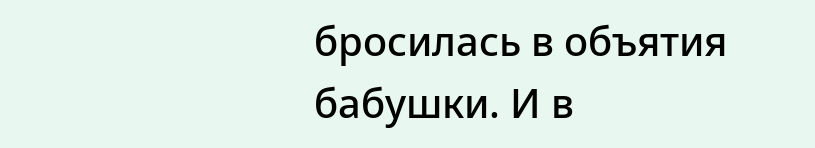бросилась в объятия бабушки. И в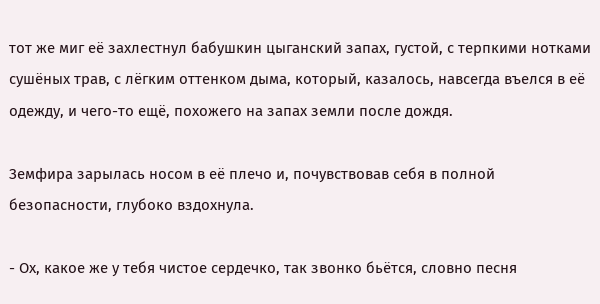тот же миг её захлестнул бабушкин цыганский запах, густой, с терпкими нотками сушёных трав, с лёгким оттенком дыма, который, казалось, навсегда въелся в её одежду, и чего-то ещё, похожего на запах земли после дождя.

Земфира зарылась носом в её плечо и, почувствовав себя в полной безопасности, глубоко вздохнула.

- Ох, какое же у тебя чистое сердечко, так звонко бьётся, словно песня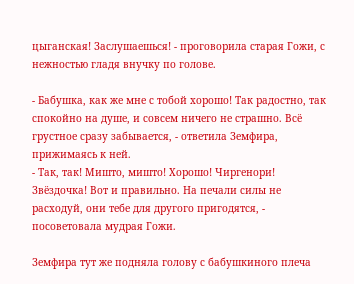цыганская! Заслушаешься! - проговорила старая Гожи, с нежностью гладя внучку по голове.

- Бабушка, как же мне с тобой хорошо! Так радостно, так спокойно на душе, и совсем ничего не страшно. Всё грустное сразу забывается, - ответила Земфира, прижимаясь к ней.
- Так, так! Мишто, мишто! Хорошо! Чиргенори! Звёздочка! Вот и правильно. На печали силы не расходуй, они тебе для другого пригодятся, - посоветовала мудрая Гожи.

Земфира тут же подняла голову с бабушкиного плеча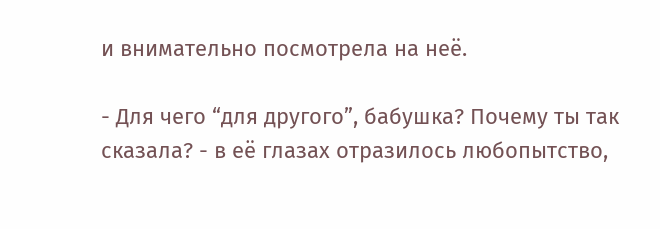и внимательно посмотрела на неё.

- Для чего “для другого”, бабушка? Почему ты так сказала? - в её глазах отразилось любопытство,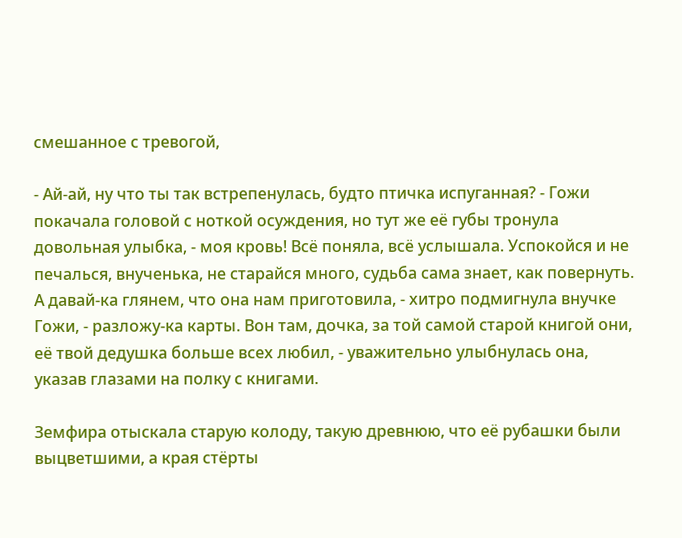смешанное с тревогой,

- Ай-ай, ну что ты так встрепенулась, будто птичка испуганная? - Гожи покачала головой с ноткой осуждения, но тут же её губы тронула довольная улыбка, - моя кровь! Всё поняла, всё услышала. Успокойся и не печалься, внученька, не старайся много, судьба сама знает, как повернуть. А давай-ка глянем, что она нам приготовила, - хитро подмигнула внучке Гожи, - разложу-ка карты. Вон там, дочка, за той самой старой книгой они, её твой дедушка больше всех любил, - уважительно улыбнулась она, указав глазами на полку с книгами.

Земфира отыскала старую колоду, такую древнюю, что её рубашки были выцветшими, а края стёрты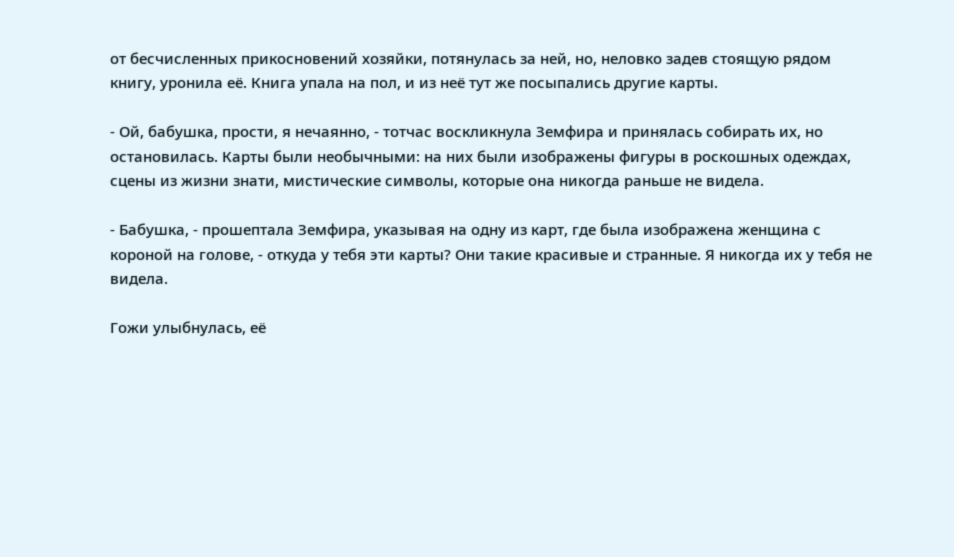от бесчисленных прикосновений хозяйки, потянулась за ней, но, неловко задев стоящую рядом книгу, уронила её. Книга упала на пол, и из неё тут же посыпались другие карты.

- Ой, бабушка, прости, я нечаянно, - тотчас воскликнула Земфира и принялась собирать их, но остановилась. Карты были необычными: на них были изображены фигуры в роскошных одеждах, сцены из жизни знати, мистические символы, которые она никогда раньше не видела.

- Бабушка, - прошептала Земфира, указывая на одну из карт, где была изображена женщина с короной на голове, - откуда у тебя эти карты? Они такие красивые и странные. Я никогда их у тебя не видела.

Гожи улыбнулась, её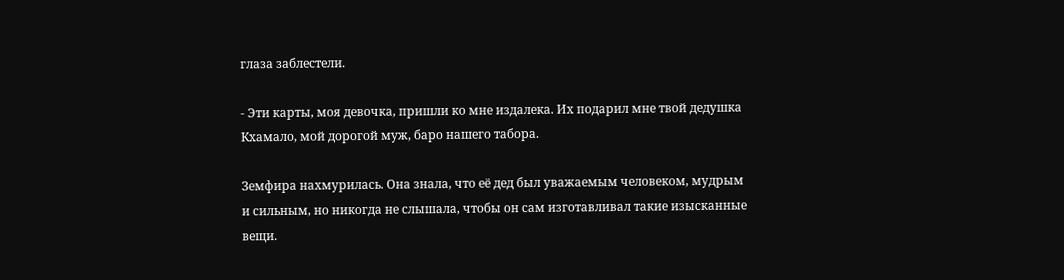глаза заблестели.

- Эти карты, моя девочка, пришли ко мне издалека. Их подарил мне твой дедушка Кхамало, мой дорогой муж, баро нашего табора.

Земфира нахмурилась. Она знала, что её дед был уважаемым человеком, мудрым и сильным, но никогда не слышала, чтобы он сам изготавливал такие изысканные вещи.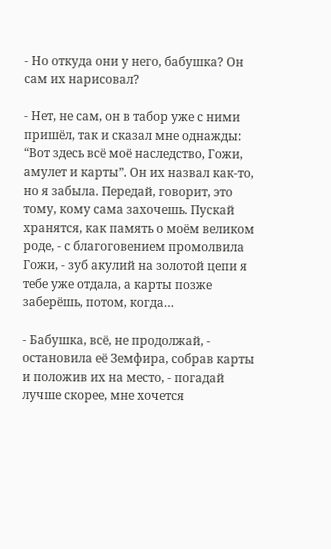- Но откуда они у него, бабушка? Он сам их нарисовал?

- Нет, не сам, он в табор уже с ними пришёл, так и сказал мне однажды: “Вот здесь всё моё наследство, Гожи, амулет и карты”. Он их назвал как-то, но я забыла. Передай, говорит, это тому, кому сама захочешь. Пускай хранятся, как память о моём великом роде, - с благоговением промолвила Гожи, - зуб акулий на золотой цепи я тебе уже отдала, а карты позже заберёшь, потом, когда…

- Бабушка, всё, не продолжай, - остановила её Земфира, собрав карты и положив их на место, - погадай лучше скорее, мне хочется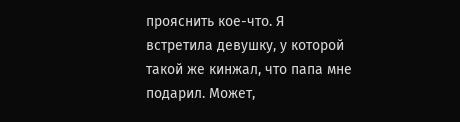прояснить кое-что. Я встретила девушку, у которой такой же кинжал, что папа мне подарил. Может,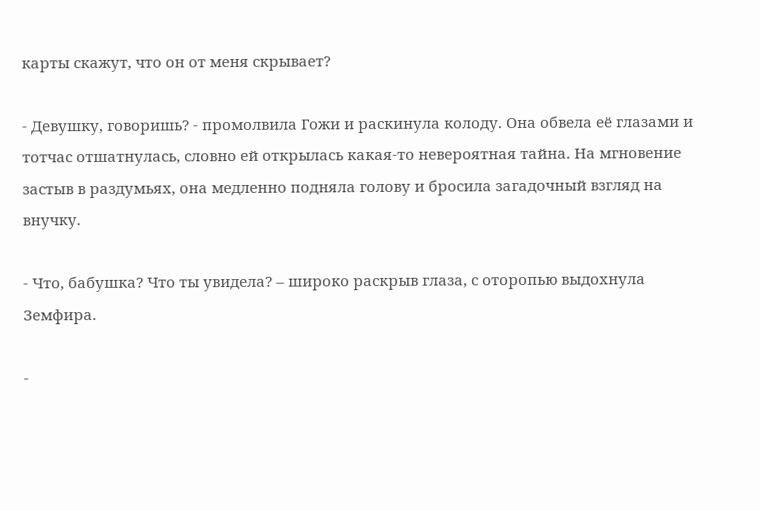карты скажут, что он от меня скрывает?

- Девушку, говоришь? - промолвила Гожи и раскинула колоду. Она обвела её глазами и тотчас отшатнулась, словно ей открылась какая-то невероятная тайна. На мгновение застыв в раздумьях, она медленно подняла голову и бросила загадочный взгляд на внучку.

- Что, бабушка? Что ты увидела? – широко раскрыв глаза, с оторопью выдохнула Земфира.

-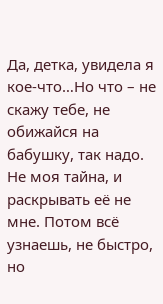Да, детка, увидела я кое-что…Но что – не скажу тебе, не обижайся на бабушку, так надо. Не моя тайна, и раскрывать её не мне. Потом всё узнаешь, не быстро, но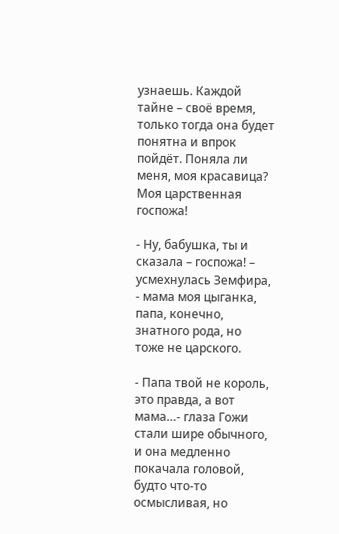узнаешь. Каждой тайне – своё время, только тогда она будет понятна и впрок пойдёт. Поняла ли меня, моя красавица? Моя царственная госпожа!

- Ну, бабушка, ты и сказала – госпожа! – усмехнулась Земфира, - мама моя цыганка, папа, конечно, знатного рода, но тоже не царского.

- Папа твой не король, это правда, а вот мама…- глаза Гожи стали шире обычного, и она медленно покачала головой, будто что-то осмысливая, но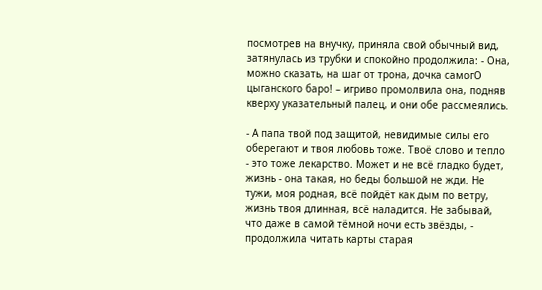посмотрев на внучку, приняла свой обычный вид, затянулась из трубки и спокойно продолжила: - Она, можно сказать, на шаг от трона, дочка самогО цыганского баро! – игриво промолвила она, подняв кверху указательный палец, и они обе рассмеялись.

- А папа твой под защитой, невидимые силы его оберегают и твоя любовь тоже. Твоё слово и тепло - это тоже лекарство. Может и не всё гладко будет, жизнь - она такая, но беды большой не жди. Не тужи, моя родная, всё пойдёт как дым по ветру, жизнь твоя длинная, всё наладится. Не забывай, что даже в самой тёмной ночи есть звёзды, - продолжила читать карты старая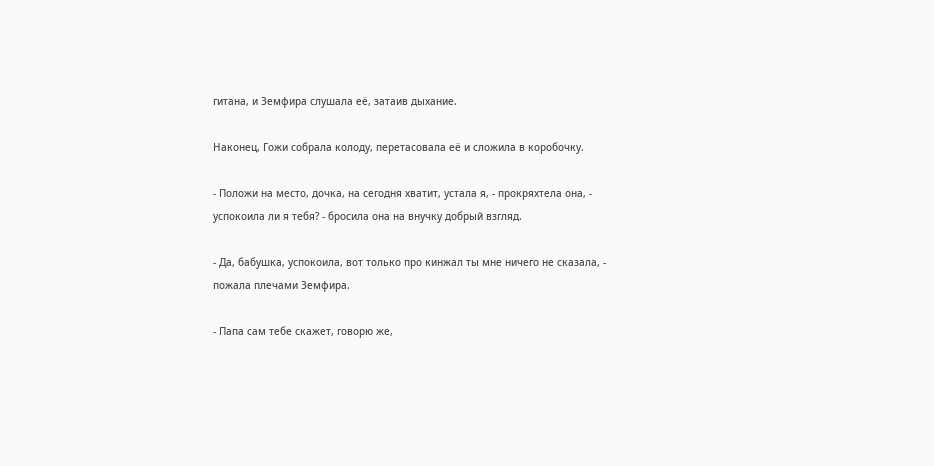гитана, и Земфира слушала её, затаив дыхание.

Наконец, Гожи собрала колоду, перетасовала её и сложила в коробочку.

- Положи на место, дочка, на сегодня хватит, устала я, - прокряхтела она, - успокоила ли я тебя? - бросила она на внучку добрый взгляд.

- Да, бабушка, успокоила, вот только про кинжал ты мне ничего не сказала, - пожала плечами Земфира.

- Папа сам тебе скажет, говорю же,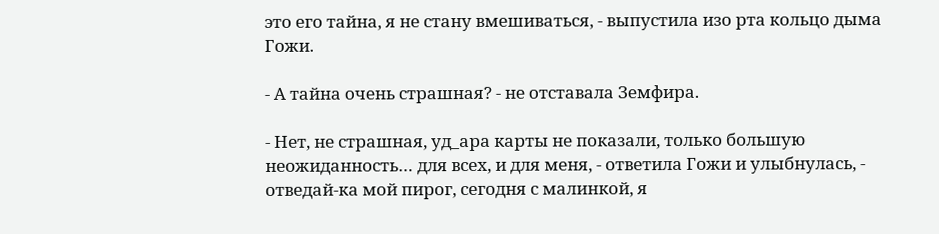это его тайна, я не стану вмешиваться, - выпустила изо рта кольцо дыма Гожи.

- А тайна очень страшная? - не отставала Земфира.

- Нет, не страшная, уд_ара карты не показали, только большую неожиданность… для всех, и для меня, - ответила Гожи и улыбнулась, - отведай-ка мой пирог, сегодня с малинкой, я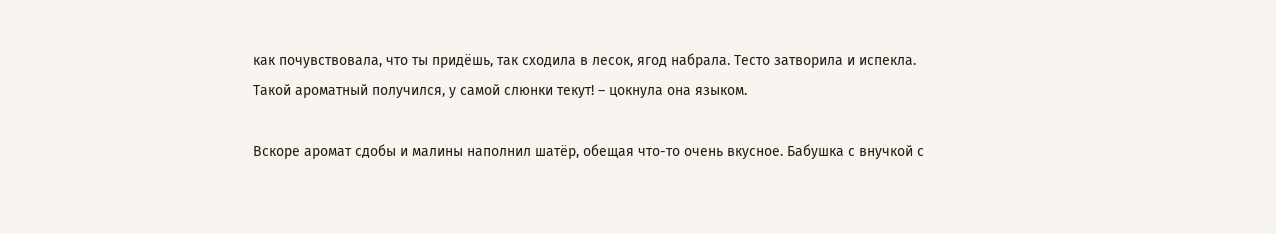как почувствовала, что ты придёшь, так сходила в лесок, ягод набрала. Тесто затворила и испекла. Такой ароматный получился, у самой слюнки текут! – цокнула она языком.

Вскоре аромат сдобы и малины наполнил шатёр, обещая что-то очень вкусное. Бабушка с внучкой с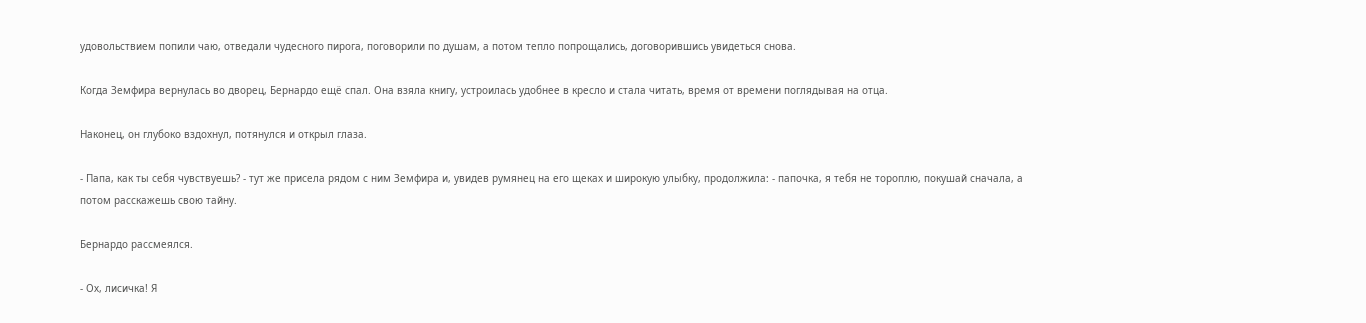удовольствием попили чаю, отведали чудесного пирога, поговорили по душам, а потом тепло попрощались, договорившись увидеться снова.

Когда Земфира вернулась во дворец, Бернардо ещё спал. Она взяла книгу, устроилась удобнее в кресло и стала читать, время от времени поглядывая на отца.

Наконец, он глубоко вздохнул, потянулся и открыл глаза.

- Папа, как ты себя чувствуешь? - тут же присела рядом с ним Земфира и, увидев румянец на его щеках и широкую улыбку, продолжила: - папочка, я тебя не тороплю, покушай сначала, а потом расскажешь свою тайну.

Бернардо рассмеялся.

- Ох, лисичка! Я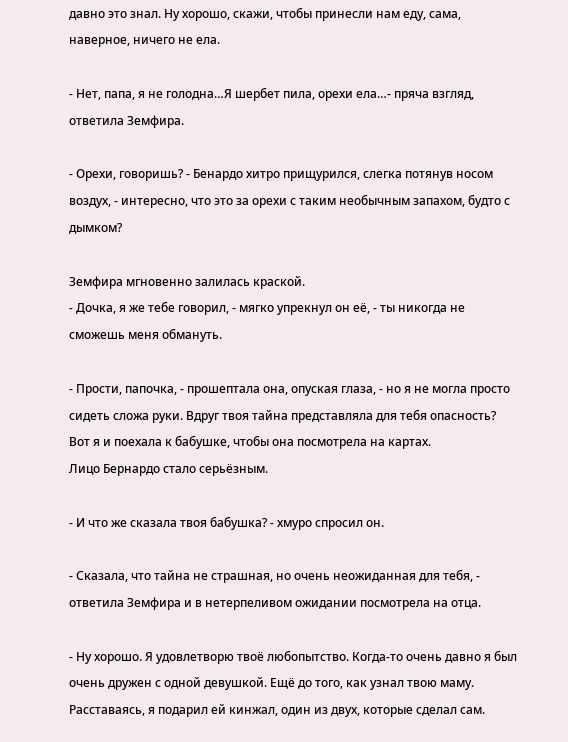давно это знал. Ну хорошо, скажи, чтобы принесли нам еду, сама, наверное, ничего не ела.

- Нет, папа, я не голодна…Я шербет пила, орехи ела…- пряча взгляд, ответила Земфира.

- Орехи, говоришь? - Бенардо хитро прищурился, слегка потянув носом воздух, - интересно, что это за орехи с таким необычным запахом, будто с дымком?

Земфира мгновенно залилась краской.
- Дочка, я же тебе говорил, - мягко упрекнул он её, - ты никогда не сможешь меня обмануть.

- Прости, папочка, - прошептала она, опуская глаза, - но я не могла просто сидеть сложа руки. Вдруг твоя тайна представляла для тебя опасность? Вот я и поехала к бабушке, чтобы она посмотрела на картах.
Лицо Бернардо стало серьёзным.

- И что же сказала твоя бабушка? - хмуро спросил он.

- Сказала, что тайна не страшная, но очень неожиданная для тебя, - ответила Земфира и в нетерпеливом ожидании посмотрела на отца.

- Ну хорошо. Я удовлетворю твоё любопытство. Когда-то очень давно я был очень дружен с одной девушкой. Ещё до того, как узнал твою маму. Расставаясь, я подарил ей кинжал, один из двух, которые сделал сам.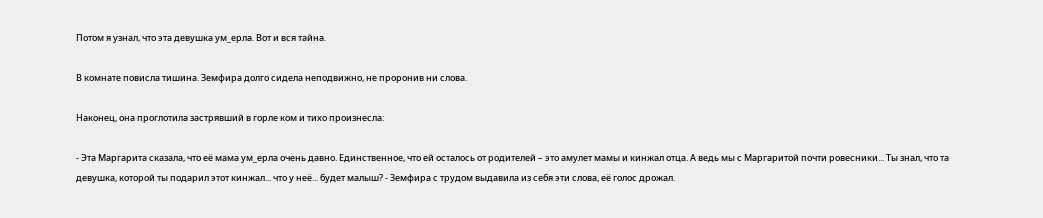Потом я узнал, что эта девушка ум_ерла. Вот и вся тайна.

В комнате повисла тишина. Земфира долго сидела неподвижно, не проронив ни слова.

Наконец, она проглотила застрявший в горле ком и тихо произнесла:

- Эта Маргарита сказала, что её мама ум_ерла очень давно. Единственное, что ей осталось от родителей – это амулет мамы и кинжал отца. А ведь мы с Маргаритой почти ровесники... Ты знал, что та девушка, которой ты подарил этот кинжал... что у неё... будет малыш? - Земфира с трудом выдавила из себя эти слова, её голос дрожал.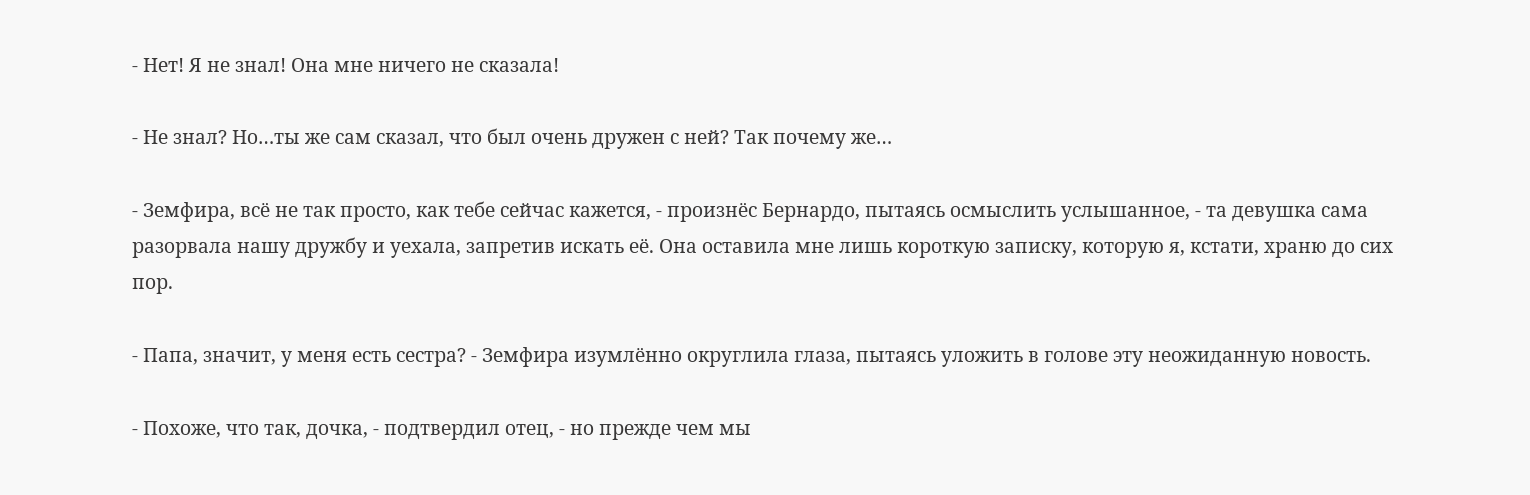- Нет! Я не знал! Она мне ничего не сказала!

- Не знал? Но…ты же сам сказал, что был очень дружен с ней? Так почему же…

- Земфира, всё не так просто, как тебе сейчас кажется, - произнёс Бернардо, пытаясь осмыслить услышанное, - та девушка сама разорвала нашу дружбу и уехала, запретив искать её. Она оставила мне лишь короткую записку, которую я, кстати, храню до сих пор.

- Папа, значит, у меня есть сестра? - Земфира изумлённо округлила глаза, пытаясь уложить в голове эту неожиданную новость.

- Похоже, что так, дочка, - подтвердил отец, - но прежде чем мы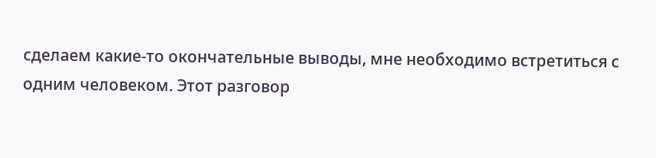сделаем какие-то окончательные выводы, мне необходимо встретиться с одним человеком. Этот разговор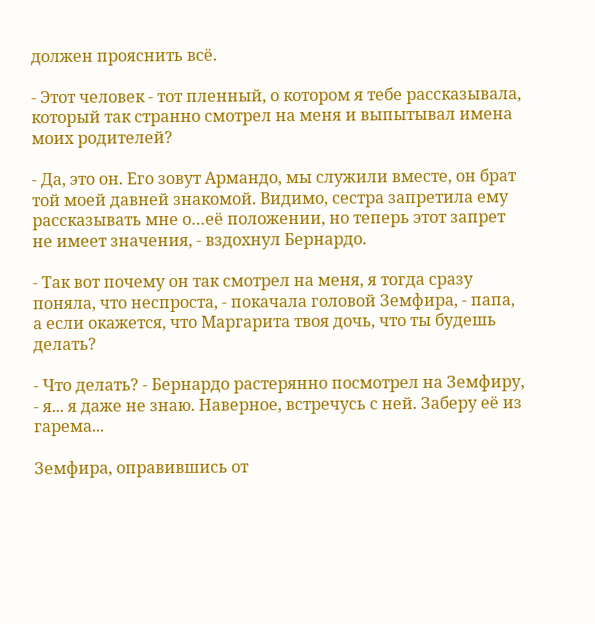должен прояснить всё.

- Этот человек - тот пленный, о котором я тебе рассказывала, который так странно смотрел на меня и выпытывал имена моих родителей?

- Да, это он. Его зовут Армандо, мы служили вместе, он брат той моей давней знакомой. Видимо, сестра запретила ему рассказывать мне о…её положении, но теперь этот запрет не имеет значения, - вздохнул Бернардо.

- Так вот почему он так смотрел на меня, я тогда сразу поняла, что неспроста, - покачала головой Земфира, - папа, а если окажется, что Маргарита твоя дочь, что ты будешь делать?

- Что делать? - Бернардо растерянно посмотрел на Земфиру, - я... я даже не знаю. Наверное, встречусь с ней. Заберу её из гарема...

Земфира, оправившись от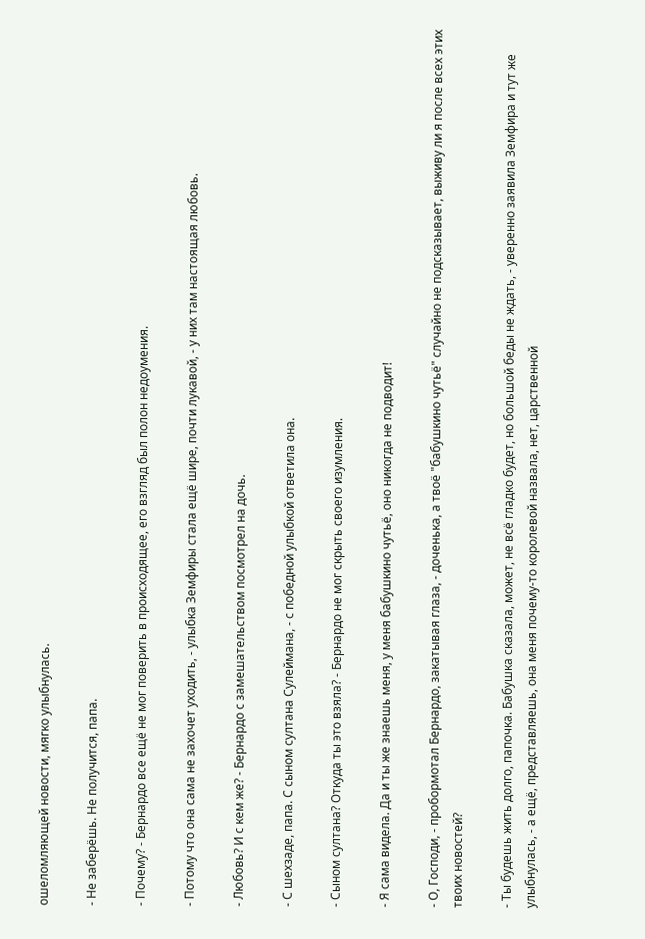ошеломляющей новости, мягко улыбнулась.

- Не заберёшь. Не получится, папа.

- Почему? - Бернардо все ещё не мог поверить в происходящее, его взгляд был полон недоумения.

- Потому что она сама не захочет уходить, - улыбка Земфиры стала ещё шире, почти лукавой, - у них там настоящая любовь.

- Любовь? И с кем же? - Бернардо с замешательством посмотрел на дочь.

- С шехзаде, папа. С сыном султана Сулеймана, - с победной улыбкой ответила она.

- Сыном султана? Откуда ты это взяла? - Бернардо не мог скрыть своего изумления.

- Я сама видела. Да и ты же знаешь меня, у меня бабушкино чутьё, оно никогда не подводит!

- О, Господи, - пробормотал Бернардо, закатывая глаза, - доченька, а твоё "бабушкино чутьё" случайно не подсказывает, выживу ли я после всех этих твоих новостей?

- Ты будешь жить долго, папочка. Бабушка сказала, может, не всё гладко будет, но большой беды не ждать, - уверенно заявила Земфира и тут же улыбнулась, - а ещё, представляешь, она меня почему-то королевой назвала, нет, царственной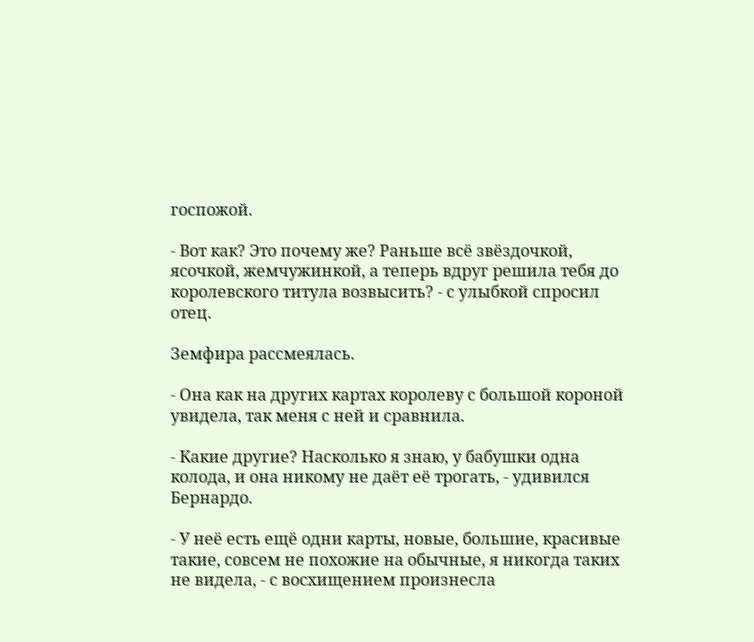госпожой.

- Вот как? Это почему же? Раньше всё звёздочкой, ясочкой, жемчужинкой, а теперь вдруг решила тебя до королевского титула возвысить? - с улыбкой спросил отец.

Земфира рассмеялась.

- Она как на других картах королеву с большой короной увидела, так меня с ней и сравнила.

- Какие другие? Насколько я знаю, у бабушки одна колода, и она никому не даёт её трогать, - удивился Бернардо.

- У неё есть ещё одни карты, новые, большие, красивые такие, совсем не похожие на обычные, я никогда таких не видела, - с восхищением произнесла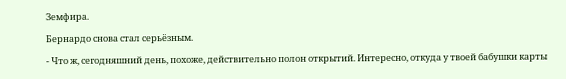Земфира.

Бернардо снова стал серьёзным.

- Что ж, сегодняшний день, похоже, действительно полон открытий. Интересно, откуда у твоей бабушки карты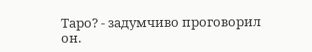Таро? - задумчиво проговорил он.